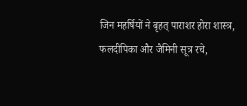जिन महर्षियों ने बृहत् पाराशर होरा शास्त्र, फलदीपिका और जैमिनी सूत्र रचे,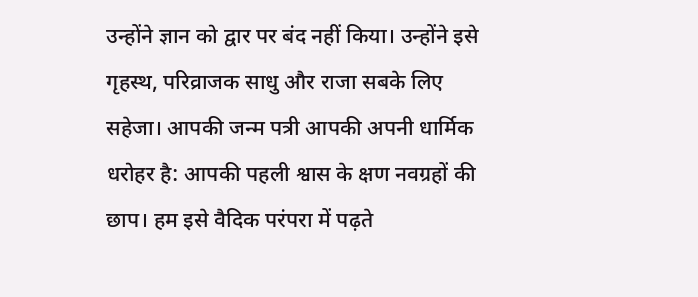उन्होंने ज्ञान को द्वार पर बंद नहीं किया। उन्होंने इसे गृहस्थ, परिव्राजक साधु और राजा सबके लिए सहेजा। आपकी जन्म पत्री आपकी अपनी धार्मिक धरोहर है: आपकी पहली श्वास के क्षण नवग्रहों की छाप। हम इसे वैदिक परंपरा में पढ़ते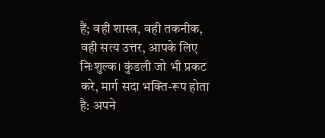हैं; वही शास्त्र, वही तकनीक, वही सत्य उत्तर, आपके लिए निःशुल्क। कुंडली जो भी प्रकट करे, मार्ग सदा भक्ति-रूप होता है: अपने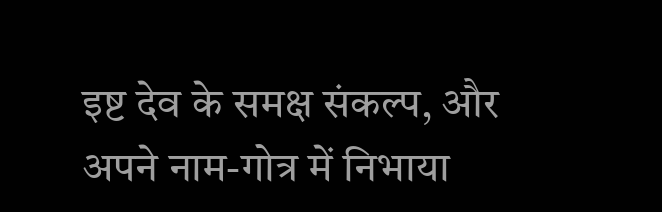इष्ट देव के समक्ष संकल्प, और अपने नाम-गोत्र में निभाया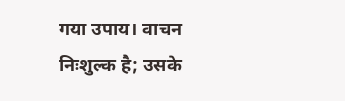गया उपाय। वाचन निःशुल्क है; उसके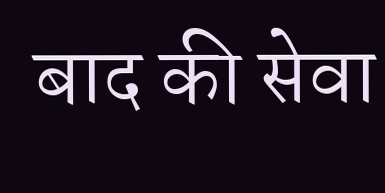बाद की सेवा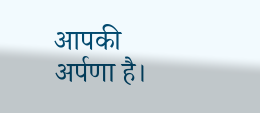आपकी अर्पणा है।